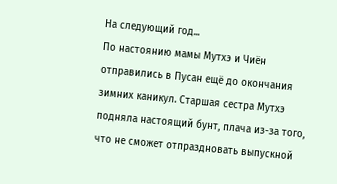На следующий год...
По настоянию мамы Мутхэ и Чиён отправились в Пусан ещё до окончания зимних каникул. Старшая сестра Мутхэ подняла настоящий бунт, плача из-за того, что не сможет отпраздновать выпускной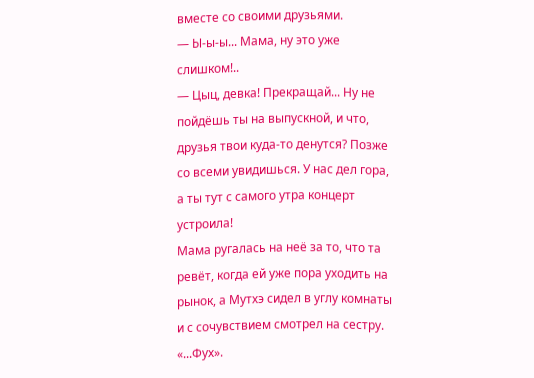вместе со своими друзьями.
— Ы-ы-ы... Мама, ну это уже слишком!..
— Цыц, девка! Прекращай... Ну не пойдёшь ты на выпускной, и что, друзья твои куда-то денутся? Позже со всеми увидишься. У нас дел гора, а ты тут с самого утра концерт устроила!
Мама ругалась на неё за то, что та ревёт, когда ей уже пора уходить на рынок, а Мутхэ сидел в углу комнаты и с сочувствием смотрел на сестру.
«...Фух».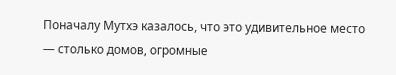Поначалу Мутхэ казалось, что это удивительное место — столько домов, огромные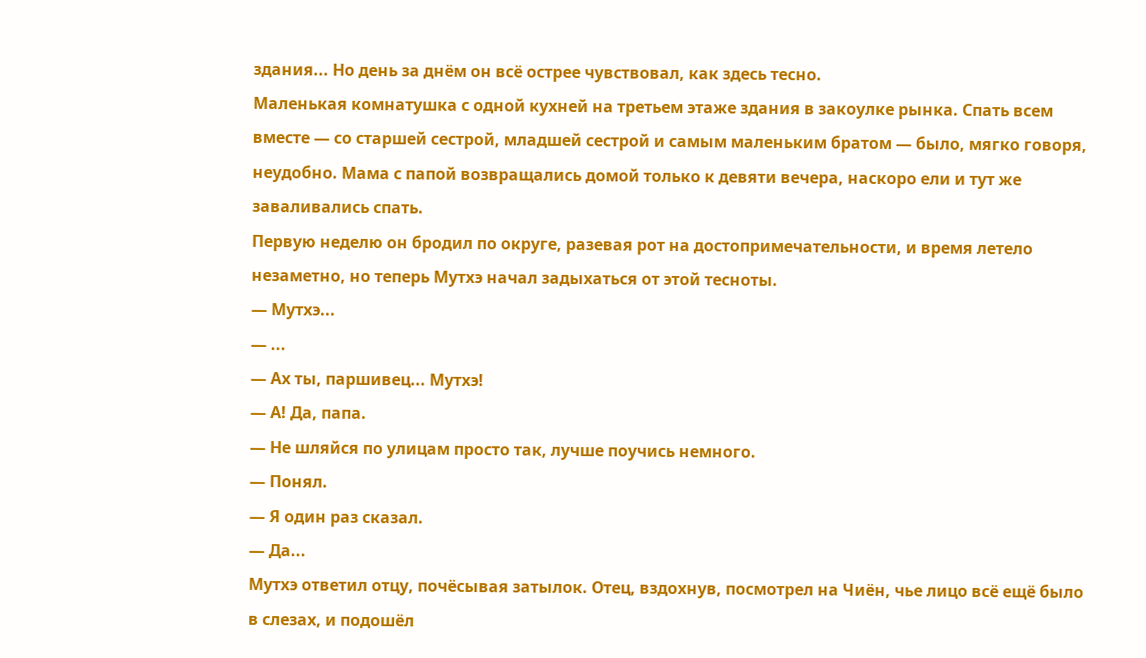здания... Но день за днём он всё острее чувствовал, как здесь тесно.
Маленькая комнатушка с одной кухней на третьем этаже здания в закоулке рынка. Спать всем вместе — со старшей сестрой, младшей сестрой и самым маленьким братом — было, мягко говоря, неудобно. Мама с папой возвращались домой только к девяти вечера, наскоро ели и тут же заваливались спать.
Первую неделю он бродил по округе, разевая рот на достопримечательности, и время летело незаметно, но теперь Мутхэ начал задыхаться от этой тесноты.
— Мутхэ...
— ...
— Ах ты, паршивец... Мутхэ!
— А! Да, папа.
— Не шляйся по улицам просто так, лучше поучись немного.
— Понял.
— Я один раз сказал.
— Да...
Мутхэ ответил отцу, почёсывая затылок. Отец, вздохнув, посмотрел на Чиён, чье лицо всё ещё было в слезах, и подошёл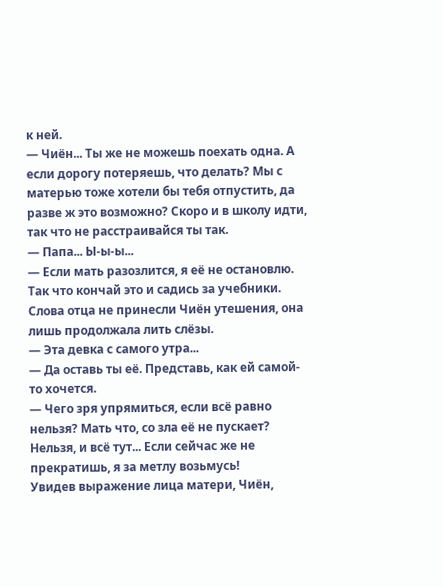к ней.
— Чиён... Ты же не можешь поехать одна. А если дорогу потеряешь, что делать? Мы с матерью тоже хотели бы тебя отпустить, да разве ж это возможно? Скоро и в школу идти, так что не расстраивайся ты так.
— Папа... Ы-ы-ы...
— Если мать разозлится, я её не остановлю. Так что кончай это и садись за учебники.
Слова отца не принесли Чиён утешения, она лишь продолжала лить слёзы.
— Эта девка с самого утра...
— Да оставь ты её. Представь, как ей самой-то хочется.
— Чего зря упрямиться, если всё равно нельзя? Мать что, со зла её не пускает? Нельзя, и всё тут... Если сейчас же не прекратишь, я за метлу возьмусь!
Увидев выражение лица матери, Чиён,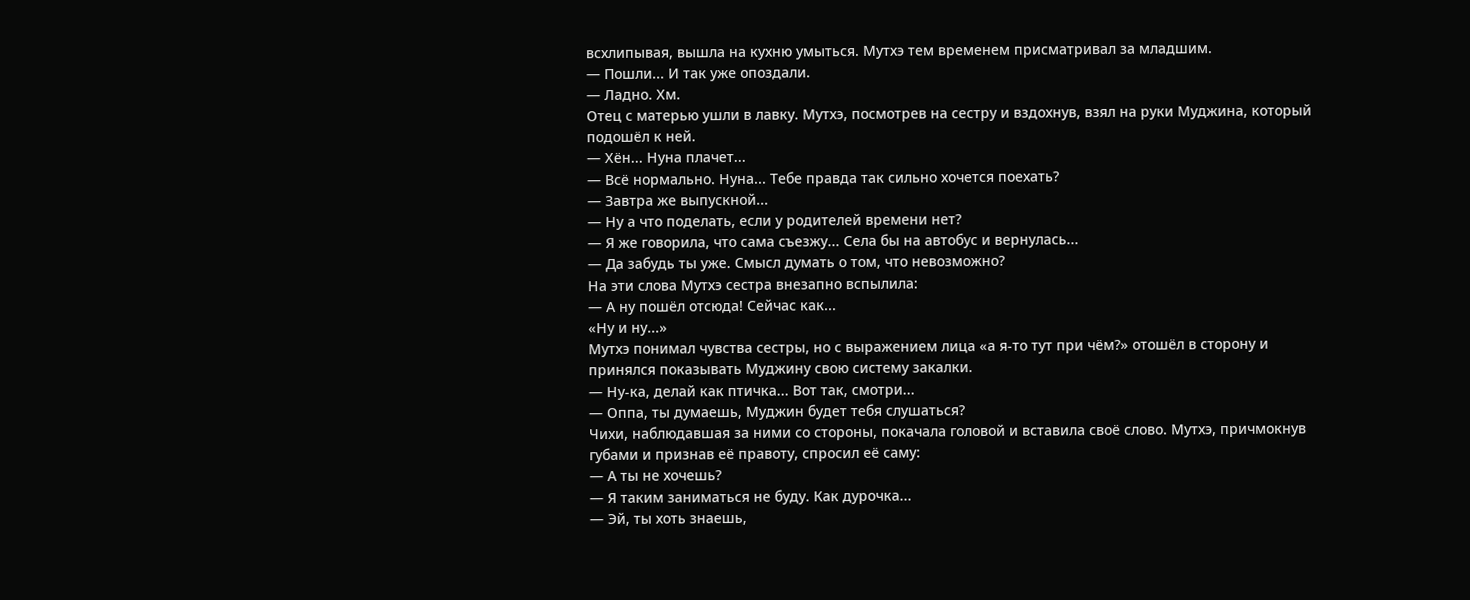всхлипывая, вышла на кухню умыться. Мутхэ тем временем присматривал за младшим.
— Пошли... И так уже опоздали.
— Ладно. Хм.
Отец с матерью ушли в лавку. Мутхэ, посмотрев на сестру и вздохнув, взял на руки Муджина, который подошёл к ней.
— Хён... Нуна плачет...
— Всё нормально. Нуна... Тебе правда так сильно хочется поехать?
— Завтра же выпускной...
— Ну а что поделать, если у родителей времени нет?
— Я же говорила, что сама съезжу... Села бы на автобус и вернулась...
— Да забудь ты уже. Смысл думать о том, что невозможно?
На эти слова Мутхэ сестра внезапно вспылила:
— А ну пошёл отсюда! Сейчас как...
«Ну и ну...»
Мутхэ понимал чувства сестры, но с выражением лица «а я-то тут при чём?» отошёл в сторону и принялся показывать Муджину свою систему закалки.
— Ну-ка, делай как птичка... Вот так, смотри...
— Оппа, ты думаешь, Муджин будет тебя слушаться?
Чихи, наблюдавшая за ними со стороны, покачала головой и вставила своё слово. Мутхэ, причмокнув губами и признав её правоту, спросил её саму:
— А ты не хочешь?
— Я таким заниматься не буду. Как дурочка...
— Эй, ты хоть знаешь,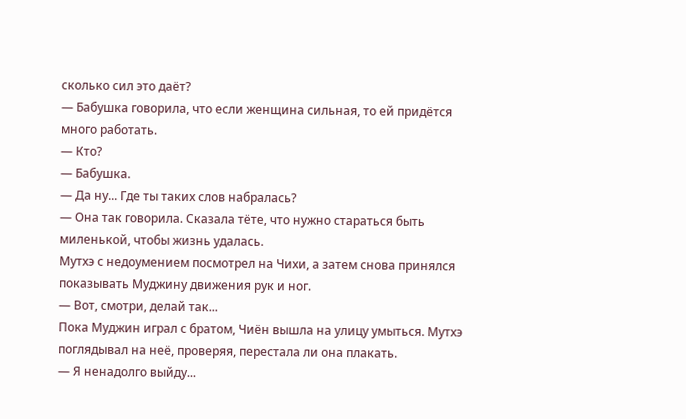сколько сил это даёт?
— Бабушка говорила, что если женщина сильная, то ей придётся много работать.
— Кто?
— Бабушка.
— Да ну... Где ты таких слов набралась?
— Она так говорила. Сказала тёте, что нужно стараться быть миленькой, чтобы жизнь удалась.
Мутхэ с недоумением посмотрел на Чихи, а затем снова принялся показывать Муджину движения рук и ног.
— Вот, смотри, делай так...
Пока Муджин играл с братом, Чиён вышла на улицу умыться. Мутхэ поглядывал на неё, проверяя, перестала ли она плакать.
— Я ненадолго выйду...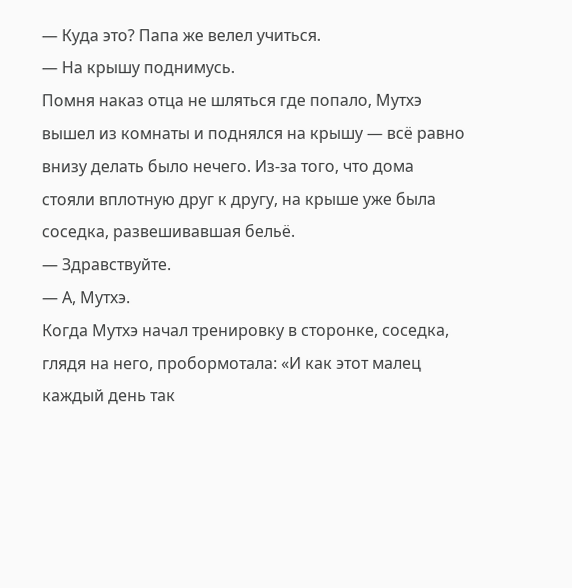— Куда это? Папа же велел учиться.
— На крышу поднимусь.
Помня наказ отца не шляться где попало, Мутхэ вышел из комнаты и поднялся на крышу — всё равно внизу делать было нечего. Из-за того, что дома стояли вплотную друг к другу, на крыше уже была соседка, развешивавшая бельё.
— Здравствуйте.
— А, Мутхэ.
Когда Мутхэ начал тренировку в сторонке, соседка, глядя на него, пробормотала: «И как этот малец каждый день так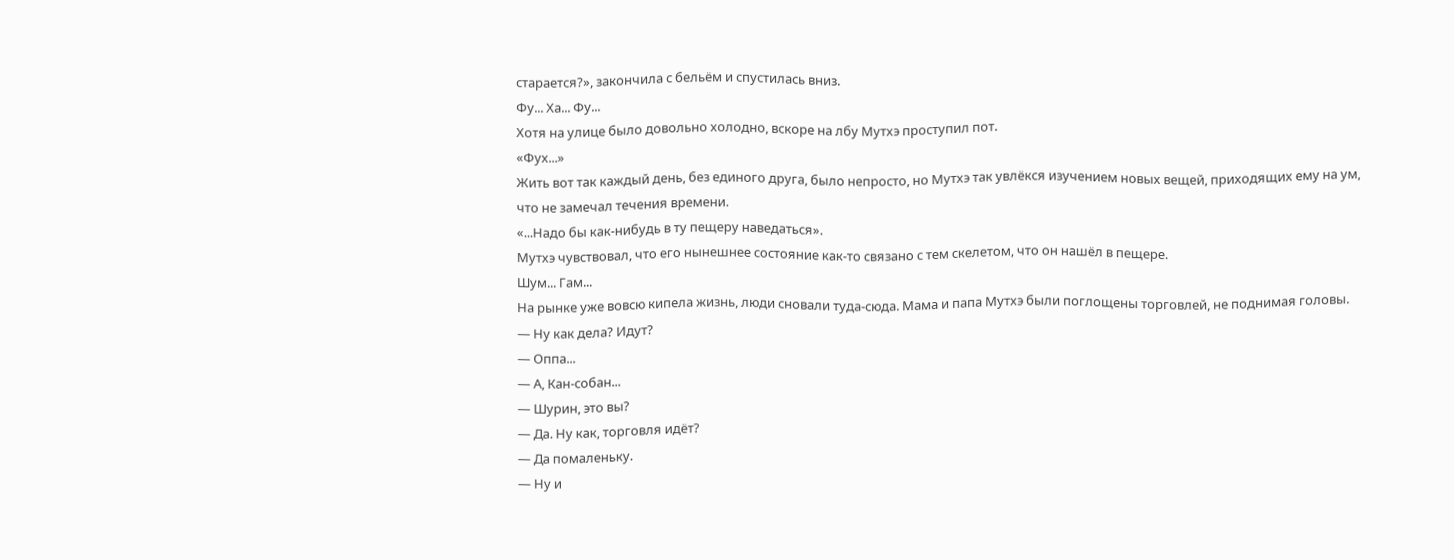старается?», закончила с бельём и спустилась вниз.
Фу... Ха... Фу...
Хотя на улице было довольно холодно, вскоре на лбу Мутхэ проступил пот.
«Фух...»
Жить вот так каждый день, без единого друга, было непросто, но Мутхэ так увлёкся изучением новых вещей, приходящих ему на ум, что не замечал течения времени.
«...Надо бы как-нибудь в ту пещеру наведаться».
Мутхэ чувствовал, что его нынешнее состояние как-то связано с тем скелетом, что он нашёл в пещере.
Шум... Гам...
На рынке уже вовсю кипела жизнь, люди сновали туда-сюда. Мама и папа Мутхэ были поглощены торговлей, не поднимая головы.
— Ну как дела? Идут?
— Оппа...
— А, Кан-собан...
— Шурин, это вы?
— Да. Ну как, торговля идёт?
— Да помаленьку.
— Ну и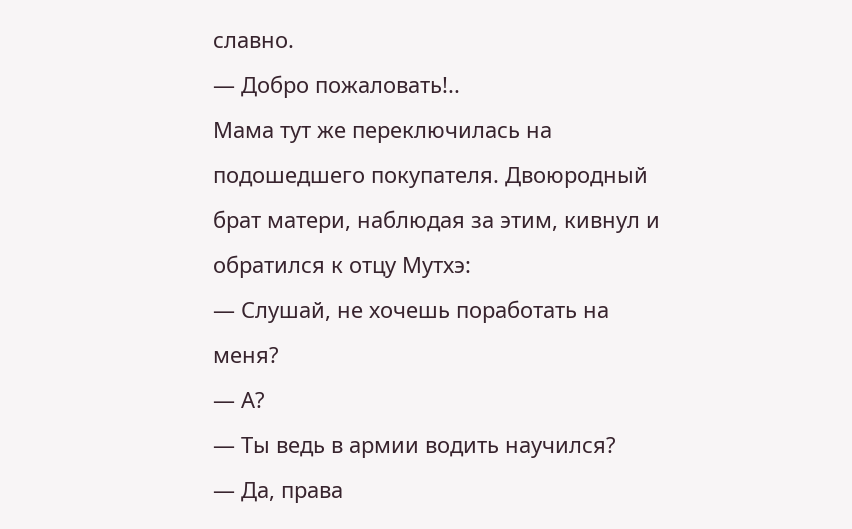славно.
— Добро пожаловать!..
Мама тут же переключилась на подошедшего покупателя. Двоюродный брат матери, наблюдая за этим, кивнул и обратился к отцу Мутхэ:
— Слушай, не хочешь поработать на меня?
— А?
— Ты ведь в армии водить научился?
— Да, права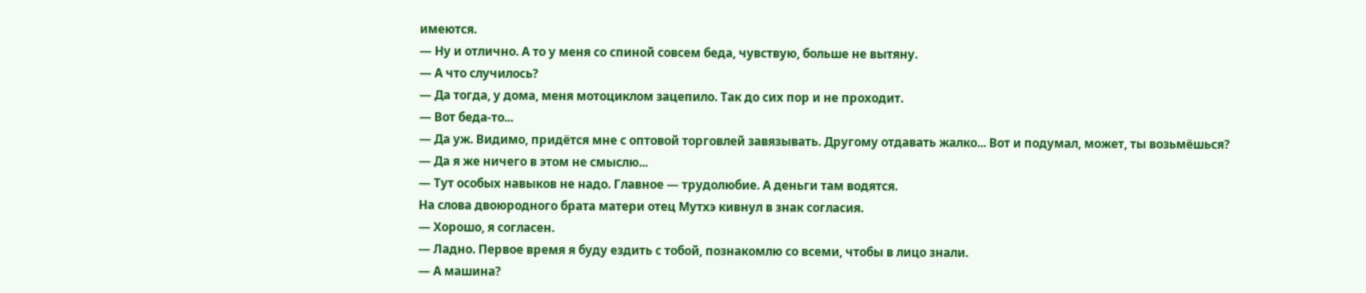имеются.
— Ну и отлично. А то у меня со спиной совсем беда, чувствую, больше не вытяну.
— А что случилось?
— Да тогда, у дома, меня мотоциклом зацепило. Так до сих пор и не проходит.
— Вот беда-то...
— Да уж. Видимо, придётся мне с оптовой торговлей завязывать. Другому отдавать жалко... Вот и подумал, может, ты возьмёшься?
— Да я же ничего в этом не смыслю...
— Тут особых навыков не надо. Главное — трудолюбие. А деньги там водятся.
На слова двоюродного брата матери отец Мутхэ кивнул в знак согласия.
— Хорошо, я согласен.
— Ладно. Первое время я буду ездить с тобой, познакомлю со всеми, чтобы в лицо знали.
— А машина?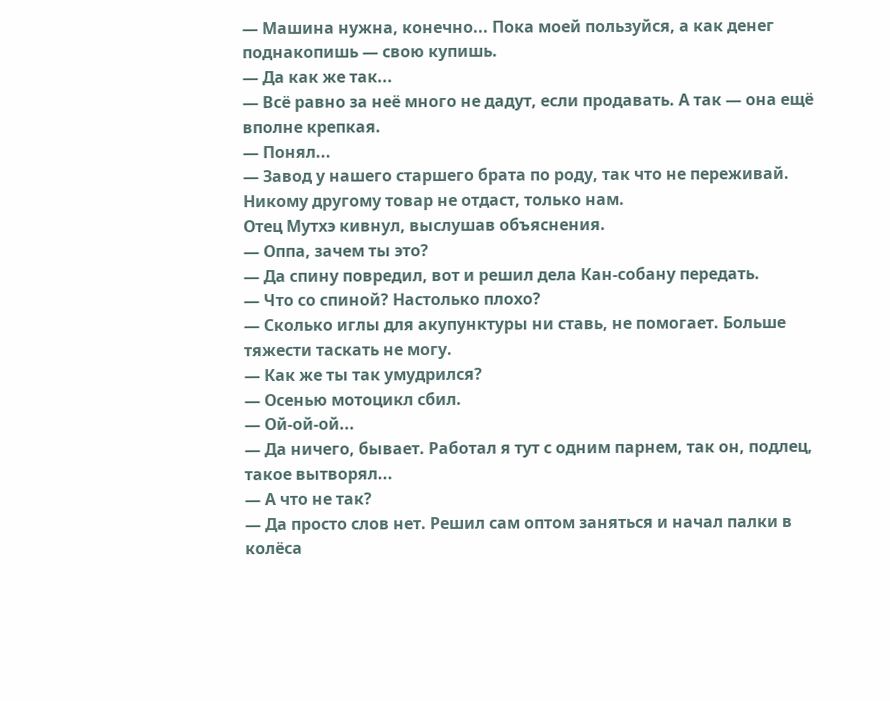— Машина нужна, конечно... Пока моей пользуйся, а как денег поднакопишь — свою купишь.
— Да как же так...
— Всё равно за неё много не дадут, если продавать. А так — она ещё вполне крепкая.
— Понял...
— Завод у нашего старшего брата по роду, так что не переживай. Никому другому товар не отдаст, только нам.
Отец Мутхэ кивнул, выслушав объяснения.
— Оппа, зачем ты это?
— Да спину повредил, вот и решил дела Кан-собану передать.
— Что со спиной? Настолько плохо?
— Сколько иглы для акупунктуры ни ставь, не помогает. Больше тяжести таскать не могу.
— Как же ты так умудрился?
— Осенью мотоцикл сбил.
— Ой-ой-ой...
— Да ничего, бывает. Работал я тут с одним парнем, так он, подлец, такое вытворял...
— А что не так?
— Да просто слов нет. Решил сам оптом заняться и начал палки в колёса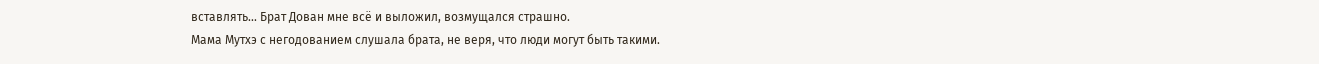вставлять... Брат Дован мне всё и выложил, возмущался страшно.
Мама Мутхэ с негодованием слушала брата, не веря, что люди могут быть такими.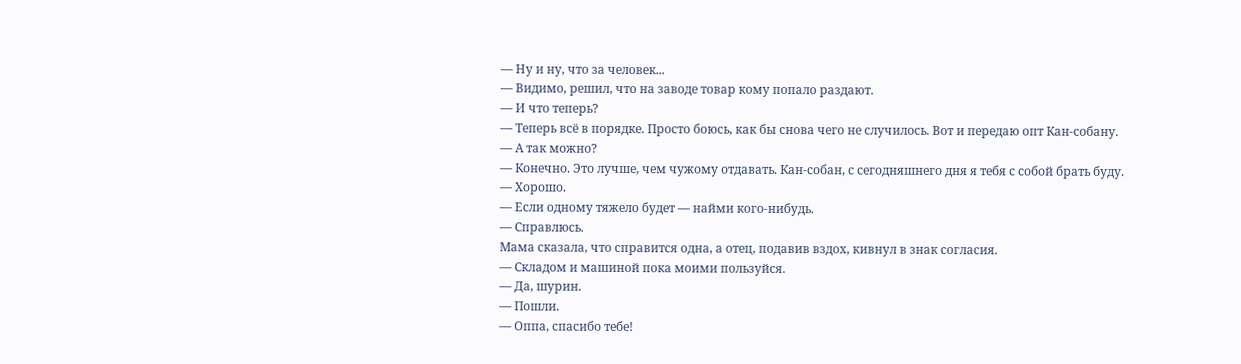— Ну и ну, что за человек...
— Видимо, решил, что на заводе товар кому попало раздают.
— И что теперь?
— Теперь всё в порядке. Просто боюсь, как бы снова чего не случилось. Вот и передаю опт Кан-собану.
— А так можно?
— Конечно. Это лучше, чем чужому отдавать. Кан-собан, с сегодняшнего дня я тебя с собой брать буду.
— Хорошо.
— Если одному тяжело будет — найми кого-нибудь.
— Справлюсь.
Мама сказала, что справится одна, а отец, подавив вздох, кивнул в знак согласия.
— Складом и машиной пока моими пользуйся.
— Да, шурин.
— Пошли.
— Оппа, спасибо тебе!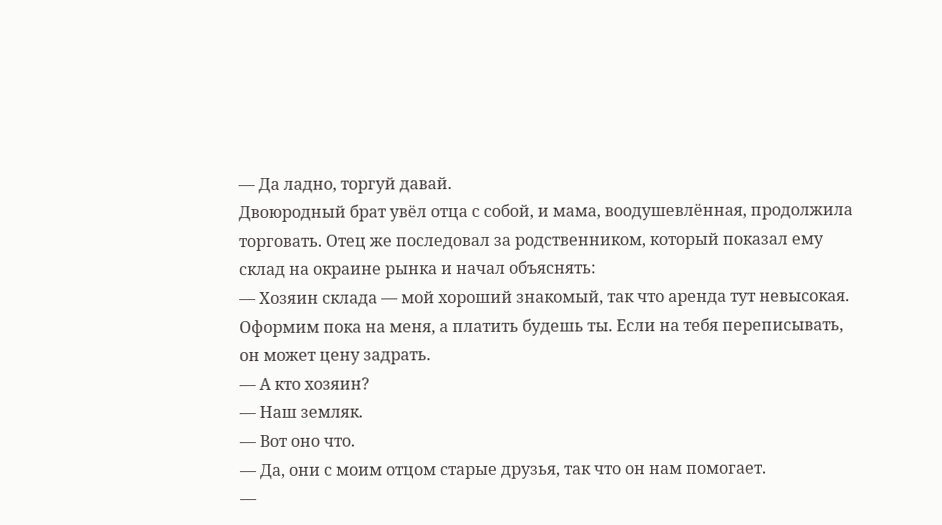— Да ладно, торгуй давай.
Двоюродный брат увёл отца с собой, и мама, воодушевлённая, продолжила торговать. Отец же последовал за родственником, который показал ему склад на окраине рынка и начал объяснять:
— Хозяин склада — мой хороший знакомый, так что аренда тут невысокая. Оформим пока на меня, а платить будешь ты. Если на тебя переписывать, он может цену задрать.
— А кто хозяин?
— Наш земляк.
— Вот оно что.
— Да, они с моим отцом старые друзья, так что он нам помогает.
—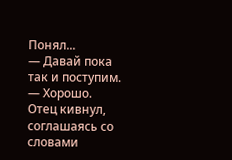Понял...
— Давай пока так и поступим.
— Хорошо.
Отец кивнул, соглашаясь со словами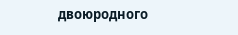двоюродного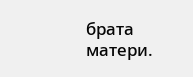брата матери.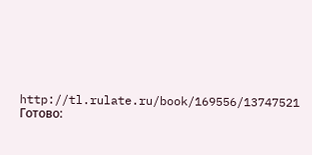http://tl.rulate.ru/book/169556/13747521
Готово: